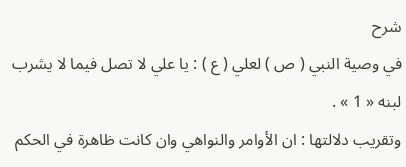شرح
في وصية النبي ( ص ) لعلي ( ع ) : يا علي لا تصل فيما لا يشرب لبنه « 1 » .
وتقريب دلالتها : ان الأوامر والنواهي وان كانت ظاهرة في الحكم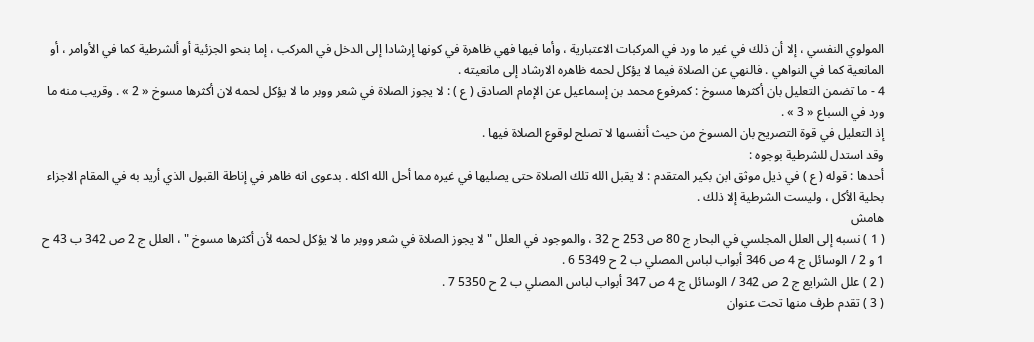المولوي النفسي ، إلا أن ذلك في غير ما ورد في المركبات الاعتبارية ، وأما فيها فهي ظاهرة في كونها إرشادا إلى الدخل في المركب ، إما بنحو الجزئية أو ألشرطية كما في الأوامر ، أو المانعية كما في النواهي . فالنهي عن الصلاة فيما لا يؤكل لحمه ظاهره الارشاد إلى مانعيته .
4 - ما تضمن التعليل بان أكثرها مسوخ : كمرفوع محمد بن إسماعيل عن الإمام الصادق ( ع ) : لا يجوز الصلاة في شعر ووبر ما لا يؤكل لحمه لان أكثرها مسوخ « 2 » . وقريب منه ما ورد في السباع « 3 » .
إذ التعليل في قوة التصريح بان المسوخ من حيث أنفسها لا تصلح لوقوع الصلاة فيها .
وقد استدل للشرطية بوجوه :
أحدها : قوله ( ع ) في ذيل موثق ابن بكير المتقدم : لا يقبل الله تلك الصلاة حتى يصليها في غيره مما أحل الله اكله . بدعوى انه ظاهر في إناطة القبول الذي أريد به في المقام الاجزاء بحلية الأكل ، وليست الشرطية إلا ذلك .
هامش
( 1 ) نسبه إلى العلل المجلسي في البحار ج 80 ص 253 ح 32 ، والموجود في العلل " لا يجوز الصلاة في شعر ووبر ما لا يؤكل لحمه لأن أكثرها مسوخ " ، العلل ج 2 ص 342 ب 43 ح 1 و 2 / الوسائل ج 4 ص 346 أبواب لباس المصلي ب 2 ح 5349 6 .
( 2 ) علل الشرايع ج 2 ص 342 / الوسائل ج 4 ص 347 أبواب لباس المصلي ب 2 ح 5350 7 .
( 3 ) تقدم طرف منها تحت عنوان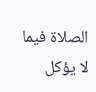الصلاة فيما لا يؤكل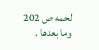لحمه ص 202 وما بعدها .